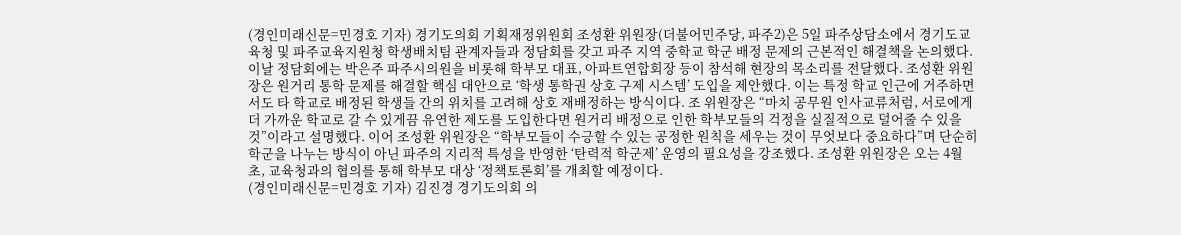(경인미래신문=민경호 기자) 경기도의회 기획재정위원회 조성환 위원장(더불어민주당, 파주2)은 5일 파주상담소에서 경기도교육청 및 파주교육지원청 학생배치팀 관계자들과 정담회를 갖고 파주 지역 중학교 학군 배정 문제의 근본적인 해결책을 논의했다. 이날 정담회에는 박은주 파주시의원을 비롯해 학부모 대표, 아파트연합회장 등이 참석해 현장의 목소리를 전달했다. 조성환 위원장은 원거리 통학 문제를 해결할 핵심 대안으로 ‘학생 통학권 상호 구제 시스템’ 도입을 제안했다. 이는 특정 학교 인근에 거주하면서도 타 학교로 배정된 학생들 간의 위치를 고려해 상호 재배정하는 방식이다. 조 위원장은 “마치 공무원 인사교류처럼, 서로에게 더 가까운 학교로 갈 수 있게끔 유연한 제도를 도입한다면 원거리 배정으로 인한 학부모들의 걱정을 실질적으로 덜어줄 수 있을 것”이라고 설명했다. 이어 조성환 위원장은 “학부모들이 수긍할 수 있는 공정한 원칙을 세우는 것이 무엇보다 중요하다”며 단순히 학군을 나누는 방식이 아닌 파주의 지리적 특성을 반영한 ‘탄력적 학군제’ 운영의 필요성을 강조했다. 조성환 위원장은 오는 4월 초, 교육청과의 협의를 통해 학부모 대상 ‘정책토론회’를 개최할 예정이다.
(경인미래신문=민경호 기자) 김진경 경기도의회 의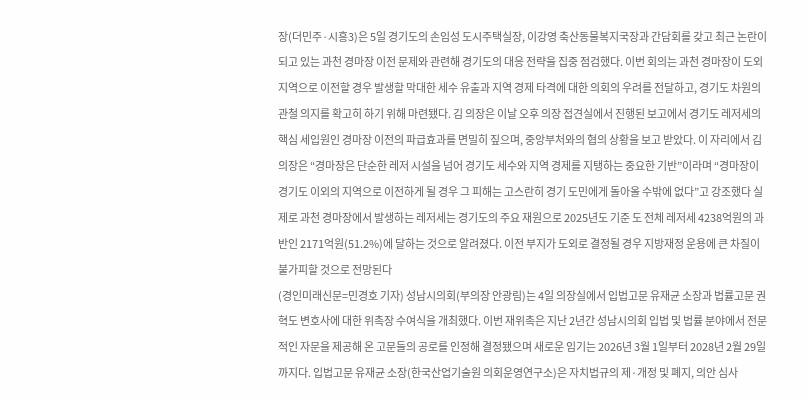장(더민주·시흥3)은 5일 경기도의 손임성 도시주택실장, 이강영 축산동물복지국장과 간담회를 갖고 최근 논란이 되고 있는 과천 경마장 이전 문제와 관련해 경기도의 대응 전략을 집중 점검했다. 이번 회의는 과천 경마장이 도외 지역으로 이전할 경우 발생할 막대한 세수 유출과 지역 경제 타격에 대한 의회의 우려를 전달하고, 경기도 차원의 관철 의지를 확고히 하기 위해 마련됐다. 김 의장은 이날 오후 의장 접견실에서 진행된 보고에서 경기도 레저세의 핵심 세입원인 경마장 이전의 파급효과를 면밀히 짚으며, 중앙부처와의 협의 상황을 보고 받았다. 이 자리에서 김 의장은 “경마장은 단순한 레저 시설을 넘어 경기도 세수와 지역 경제를 지탱하는 중요한 기반”이라며 “경마장이 경기도 이외의 지역으로 이전하게 될 경우 그 피해는 고스란히 경기 도민에게 돌아올 수밖에 없다”고 강조했다 실제로 과천 경마장에서 발생하는 레저세는 경기도의 주요 재원으로 2025년도 기준 도 전체 레저세 4238억원의 과반인 2171억원(51.2%)에 달하는 것으로 알려졌다. 이전 부지가 도외로 결정될 경우 지방재정 운용에 큰 차질이 불가피할 것으로 전망된다
(경인미래신문=민경호 기자) 성남시의회(부의장 안광림)는 4일 의장실에서 입법고문 유재균 소장과 법률고문 권혁도 변호사에 대한 위촉장 수여식을 개최했다. 이번 재위촉은 지난 2년간 성남시의회 입법 및 법률 분야에서 전문적인 자문을 제공해 온 고문들의 공로를 인정해 결정됐으며 새로운 임기는 2026년 3월 1일부터 2028년 2월 29일까지다. 입법고문 유재균 소장(한국산업기술원 의회운영연구소)은 자치법규의 제·개정 및 폐지, 의안 심사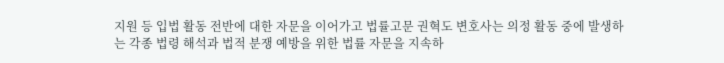지원 등 입법 활동 전반에 대한 자문을 이어가고 법률고문 권혁도 변호사는 의정 활동 중에 발생하는 각종 법령 해석과 법적 분쟁 예방을 위한 법률 자문을 지속하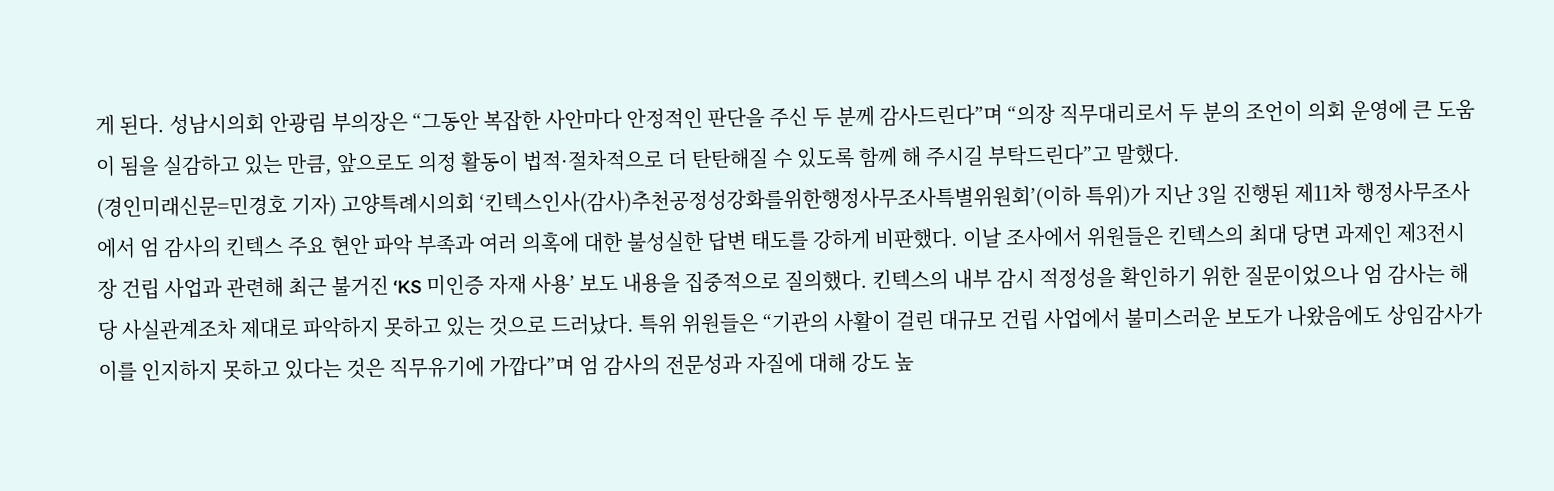게 된다. 성남시의회 안광림 부의장은 “그동안 복잡한 사안마다 안정적인 판단을 주신 두 분께 감사드린다”며 “의장 직무대리로서 두 분의 조언이 의회 운영에 큰 도움이 됨을 실감하고 있는 만큼, 앞으로도 의정 활동이 법적·절차적으로 더 탄탄해질 수 있도록 함께 해 주시길 부탁드린다”고 말했다.
(경인미래신문=민경호 기자) 고양특례시의회 ‘킨텍스인사(감사)추천공정성강화를위한행정사무조사특별위원회’(이하 특위)가 지난 3일 진행된 제11차 행정사무조사에서 엄 감사의 킨텍스 주요 현안 파악 부족과 여러 의혹에 대한 불성실한 답변 태도를 강하게 비판했다. 이날 조사에서 위원들은 킨텍스의 최대 당면 과제인 제3전시장 건립 사업과 관련해 최근 불거진 ‘KS 미인증 자재 사용’ 보도 내용을 집중적으로 질의했다. 킨텍스의 내부 감시 적정성을 확인하기 위한 질문이었으나 엄 감사는 해당 사실관계조차 제대로 파악하지 못하고 있는 것으로 드러났다. 특위 위원들은 “기관의 사활이 걸린 대규모 건립 사업에서 불미스러운 보도가 나왔음에도 상임감사가 이를 인지하지 못하고 있다는 것은 직무유기에 가깝다”며 엄 감사의 전문성과 자질에 대해 강도 높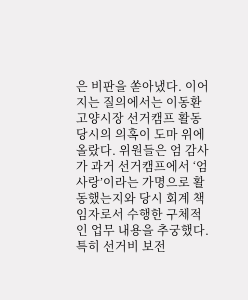은 비판을 쏟아냈다. 이어지는 질의에서는 이동환 고양시장 선거캠프 활동 당시의 의혹이 도마 위에 올랐다. 위원들은 엄 감사가 과거 선거캠프에서 ‘엄사랑’이라는 가명으로 활동했는지와 당시 회계 책임자로서 수행한 구체적인 업무 내용을 추궁했다. 특히 선거비 보전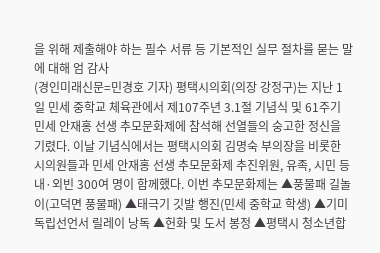을 위해 제출해야 하는 필수 서류 등 기본적인 실무 절차를 묻는 말에 대해 엄 감사
(경인미래신문=민경호 기자) 평택시의회(의장 강정구)는 지난 1일 민세 중학교 체육관에서 제107주년 3.1절 기념식 및 61주기 민세 안재홍 선생 추모문화제에 참석해 선열들의 숭고한 정신을 기렸다. 이날 기념식에서는 평택시의회 김명숙 부의장을 비롯한 시의원들과 민세 안재홍 선생 추모문화제 추진위원, 유족, 시민 등 내·외빈 300여 명이 함께했다. 이번 추모문화제는 ▲풍물패 길놀이(고덕면 풍물패) ▲태극기 깃발 행진(민세 중학교 학생) ▲기미독립선언서 릴레이 낭독 ▲헌화 및 도서 봉정 ▲평택시 청소년합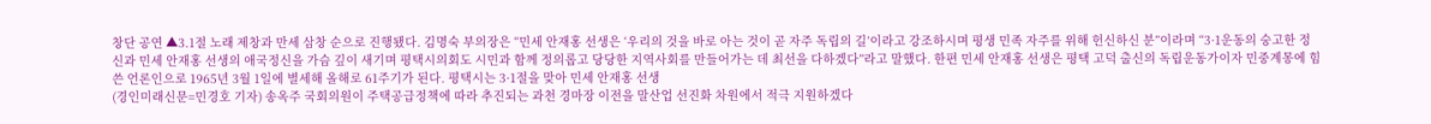창단 공연 ▲3.1절 노래 제창과 만세 삼창 순으로 진행됐다. 김명숙 부의장은 “민세 안재홍 선생은 ‘우리의 것을 바로 아는 것이 곧 자주 독립의 길’이라고 강조하시며 평생 민족 자주를 위해 헌신하신 분”이라며 “3·1운동의 숭고한 정신과 민세 안재홍 선생의 애국정신을 가슴 깊이 새기며 평택시의회도 시민과 함께 정의롭고 당당한 지역사회를 만들어가는 데 최선을 다하겠다”라고 말했다. 한편 민세 안재홍 선생은 평택 고덕 출신의 독립운동가이자 민중계몽에 힘쓴 언론인으로 1965년 3월 1일에 별세해 올해로 61주기가 된다. 평택시는 3·1절을 맞아 민세 안재홍 선생
(경인미래신문=민경호 기자) 송옥주 국회의원이 주택공급정책에 따라 추진되는 과천 경마장 이전을 말산업 선진화 차원에서 적극 지원하겠다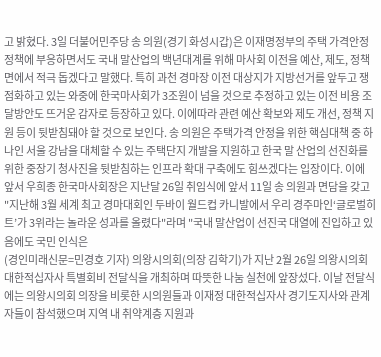고 밝혔다. 3일 더불어민주당 송 의원(경기 화성시갑)은 이재명정부의 주택 가격안정 정책에 부응하면서도 국내 말산업의 백년대계를 위해 마사회 이전을 예산, 제도, 정책 면에서 적극 돕겠다고 말했다. 특히 과천 경마장 이전 대상지가 지방선거를 앞두고 쟁점화하고 있는 와중에 한국마사회가 3조원이 넘을 것으로 추정하고 있는 이전 비용 조달방안도 뜨거운 감자로 등장하고 있다. 이에따라 관련 예산 확보와 제도 개선, 정책 지원 등이 뒷받침돼야 할 것으로 보인다. 송 의원은 주택가격 안정을 위한 핵심대책 중 하나인 서울 강남을 대체할 수 있는 주택단지 개발을 지원하고 한국 말 산업의 선진화를 위한 중장기 청사진을 뒷받침하는 인프라 확대 구축에도 힘쓰겠다는 입장이다. 이에 앞서 우희종 한국마사회장은 지난달 26일 취임식에 앞서 11일 송 의원과 면담을 갖고 "지난해 3월 세계 최고 경마대회인 두바이 월드컵 카니발에서 우리 경주마인‘글로벌히트’가 3위라는 놀라운 성과를 올렸다"라며 "국내 말산업이 선진국 대열에 진입하고 있음에도 국민 인식은
(경인미래신문=민경호 기자) 의왕시의회(의장 김학기)가 지난 2월 26일 의왕시의회 대한적십자사 특별회비 전달식을 개최하며 따뜻한 나눔 실천에 앞장섰다. 이날 전달식에는 의왕시의회 의장을 비롯한 시의원들과 이재정 대한적십자사 경기도지사와 관계자들이 참석했으며 지역 내 취약계층 지원과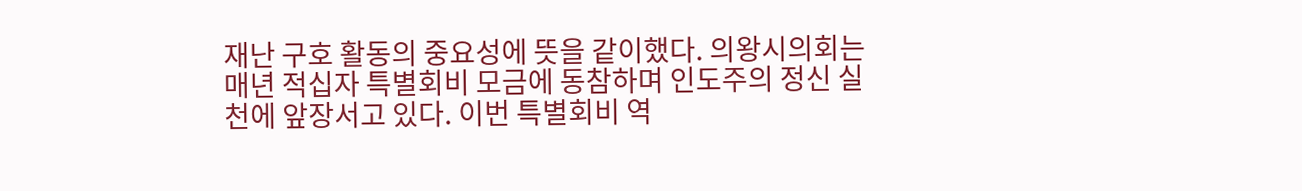재난 구호 활동의 중요성에 뜻을 같이했다. 의왕시의회는 매년 적십자 특별회비 모금에 동참하며 인도주의 정신 실천에 앞장서고 있다. 이번 특별회비 역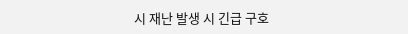시 재난 발생 시 긴급 구호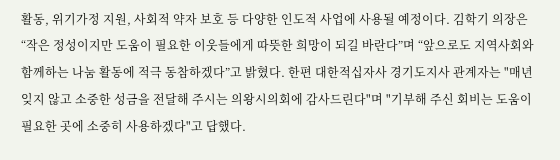활동, 위기가정 지원, 사회적 약자 보호 등 다양한 인도적 사업에 사용될 예정이다. 김학기 의장은 “작은 정성이지만 도움이 필요한 이웃들에게 따뜻한 희망이 되길 바란다”며 “앞으로도 지역사회와 함께하는 나눔 활동에 적극 동참하겠다”고 밝혔다. 한편 대한적십자사 경기도지사 관계자는 "매년 잊지 않고 소중한 성금을 전달해 주시는 의왕시의회에 감사드린다"며 "기부해 주신 회비는 도움이 필요한 곳에 소중히 사용하겠다"고 답했다.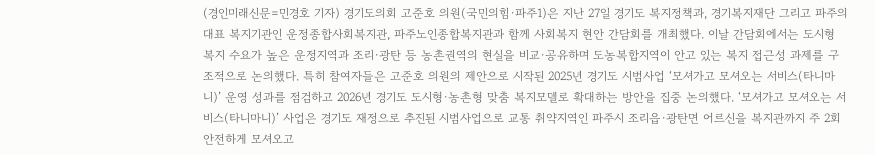(경인미래신문=민경호 기자) 경기도의회 고준호 의원(국민의힘·파주1)은 지난 27일 경기도 복지정책과, 경기복지재단 그리고 파주의 대표 복지기관인 운정종합사회복지관, 파주노인종합복지관과 함께 사회복지 현안 간담회를 개최했다. 이날 간담회에서는 도시형 복지 수요가 높은 운정지역과 조리·광탄 등 농촌권역의 현실을 비교·공유하며 도농복합지역이 안고 있는 복지 접근성 과제를 구조적으로 논의했다. 특히 참여자들은 고준호 의원의 제안으로 시작된 2025년 경기도 시범사업 ‘모셔가고 모셔오는 서비스(타니마니)’ 운영 성과를 점검하고 2026년 경기도 도시형·농촌형 맞춤 복지모델로 확대하는 방안을 집중 논의했다. ‘모셔가고 모셔오는 서비스(타니마니)’ 사업은 경기도 재정으로 추진된 시범사업으로 교통 취약지역인 파주시 조리읍·광탄면 어르신을 복지관까지 주 2회 안전하게 모셔오고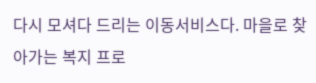다시 모셔다 드리는 이동서비스다. 마을로 찾아가는 복지 프로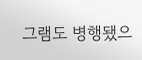그램도 병행됐으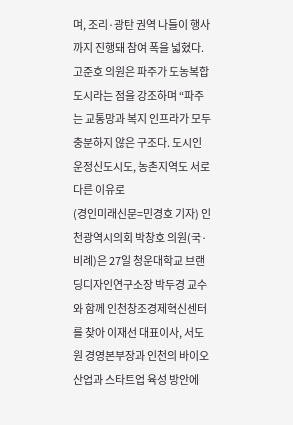며, 조리·광탄 권역 나들이 행사까지 진행돼 참여 폭을 넓혔다. 고준호 의원은 파주가 도농복합도시라는 점을 강조하며 “파주는 교통망과 복지 인프라가 모두 충분하지 않은 구조다. 도시인 운정신도시도, 농촌지역도 서로 다른 이유로
(경인미래신문=민경호 기자) 인천광역시의회 박창호 의원(국·비례)은 27일 청운대학교 브랜딩디자인연구소장 박두경 교수와 함께 인천창조경제혁신센터를 찾아 이재선 대표이사, 서도원 경영본부장과 인천의 바이오산업과 스타트업 육성 방안에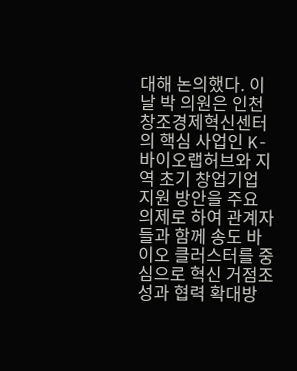대해 논의했다. 이날 박 의원은 인천창조경제혁신센터의 핵심 사업인 K-바이오랩허브와 지역 초기 창업기업 지원 방안을 주요 의제로 하여 관계자들과 함께 송도 바이오 클러스터를 중심으로 혁신 거점조성과 협력 확대방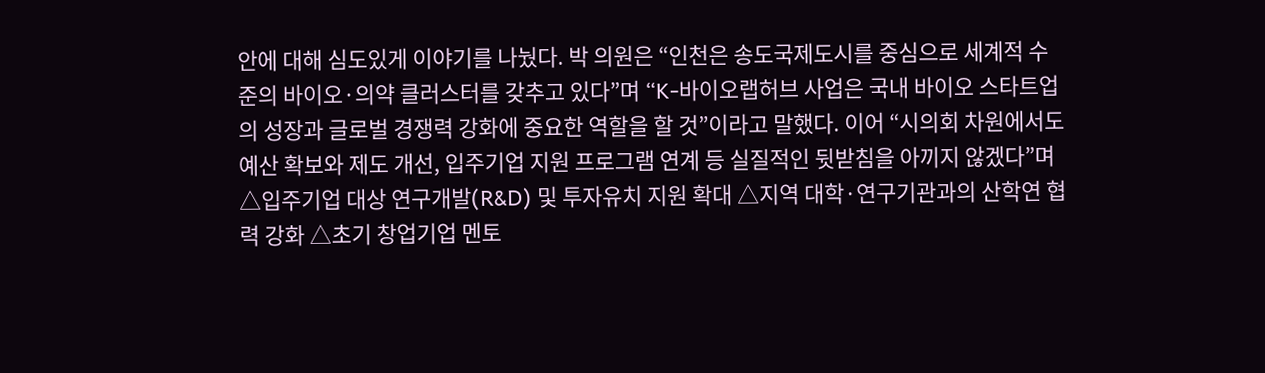안에 대해 심도있게 이야기를 나눴다. 박 의원은 “인천은 송도국제도시를 중심으로 세계적 수준의 바이오·의약 클러스터를 갖추고 있다”며 “K-바이오랩허브 사업은 국내 바이오 스타트업의 성장과 글로벌 경쟁력 강화에 중요한 역할을 할 것”이라고 말했다. 이어 “시의회 차원에서도 예산 확보와 제도 개선, 입주기업 지원 프로그램 연계 등 실질적인 뒷받침을 아끼지 않겠다”며 △입주기업 대상 연구개발(R&D) 및 투자유치 지원 확대 △지역 대학·연구기관과의 산학연 협력 강화 △초기 창업기업 멘토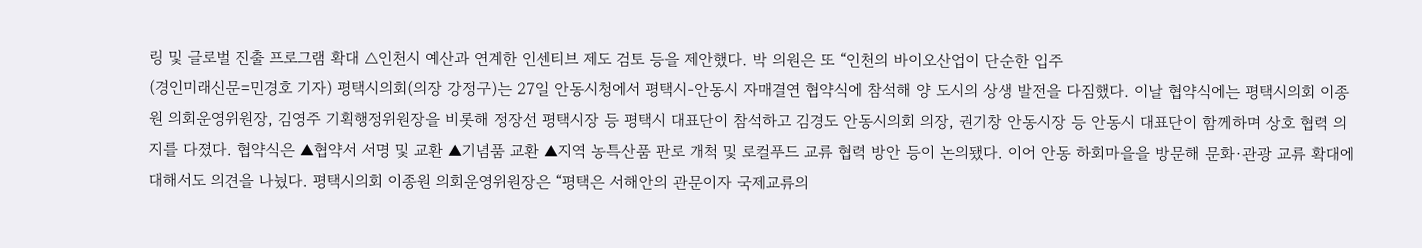링 및 글로벌 진출 프로그램 확대 △인천시 예산과 연계한 인센티브 제도 검토 등을 제안했다. 박 의원은 또 “인천의 바이오산업이 단순한 입주
(경인미래신문=민경호 기자) 평택시의회(의장 강정구)는 27일 안동시청에서 평택시-안동시 자매결연 협약식에 참석해 양 도시의 상생 발전을 다짐했다. 이날 협약식에는 평택시의회 이종원 의회운영위원장, 김영주 기획행정위원장을 비롯해 정장선 평택시장 등 평택시 대표단이 참석하고 김경도 안동시의회 의장, 권기창 안동시장 등 안동시 대표단이 함께하며 상호 협력 의지를 다졌다. 협약식은 ▲협약서 서명 및 교환 ▲기념품 교환 ▲지역 농특산품 판로 개척 및 로컬푸드 교류 협력 방안 등이 논의됐다. 이어 안동 하회마을을 방문해 문화·관광 교류 확대에 대해서도 의견을 나눴다. 평택시의회 이종원 의회운영위원장은 “평택은 서해안의 관문이자 국제교류의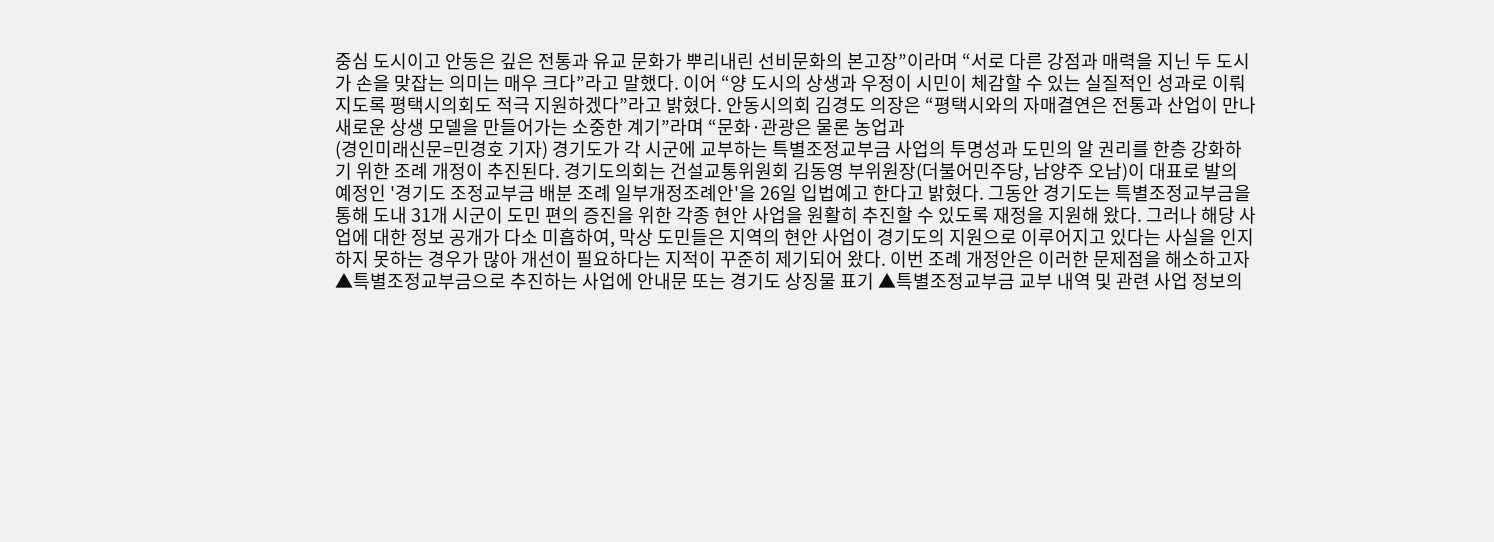중심 도시이고 안동은 깊은 전통과 유교 문화가 뿌리내린 선비문화의 본고장”이라며 “서로 다른 강점과 매력을 지닌 두 도시가 손을 맞잡는 의미는 매우 크다”라고 말했다. 이어 “양 도시의 상생과 우정이 시민이 체감할 수 있는 실질적인 성과로 이뤄지도록 평택시의회도 적극 지원하겠다”라고 밝혔다. 안동시의회 김경도 의장은 “평택시와의 자매결연은 전통과 산업이 만나 새로운 상생 모델을 만들어가는 소중한 계기”라며 “문화·관광은 물론 농업과
(경인미래신문=민경호 기자) 경기도가 각 시군에 교부하는 특별조정교부금 사업의 투명성과 도민의 알 권리를 한층 강화하기 위한 조례 개정이 추진된다. 경기도의회는 건설교통위원회 김동영 부위원장(더불어민주당, 남양주 오남)이 대표로 발의 예정인 '경기도 조정교부금 배분 조례 일부개정조례안'을 26일 입법예고 한다고 밝혔다. 그동안 경기도는 특별조정교부금을 통해 도내 31개 시군이 도민 편의 증진을 위한 각종 현안 사업을 원활히 추진할 수 있도록 재정을 지원해 왔다. 그러나 해당 사업에 대한 정보 공개가 다소 미흡하여, 막상 도민들은 지역의 현안 사업이 경기도의 지원으로 이루어지고 있다는 사실을 인지하지 못하는 경우가 많아 개선이 필요하다는 지적이 꾸준히 제기되어 왔다. 이번 조례 개정안은 이러한 문제점을 해소하고자 ▲특별조정교부금으로 추진하는 사업에 안내문 또는 경기도 상징물 표기 ▲특별조정교부금 교부 내역 및 관련 사업 정보의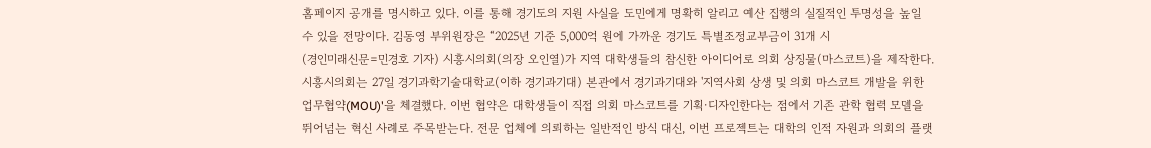홈페이지 공개를 명시하고 있다. 이를 통해 경기도의 지원 사실을 도민에게 명확히 알리고 예산 집행의 실질적인 투명성을 높일 수 있을 전망이다. 김동영 부위원장은 “2025년 기준 5,000억 원에 가까운 경기도 특별조정교부금이 31개 시
(경인미래신문=민경호 기자) 시흥시의회(의장 오인열)가 지역 대학생들의 참신한 아이디어로 의회 상징물(마스코트)을 제작한다. 시흥시의회는 27일 경기과학기술대학교(이하 경기과기대) 본관에서 경기과기대와 '지역사회 상생 및 의회 마스코트 개발을 위한 업무협약(MOU)'을 체결했다. 이번 협약은 대학생들이 직접 의회 마스코트를 기획·디자인한다는 점에서 기존 관학 협력 모델을 뛰어넘는 혁신 사례로 주목받는다. 전문 업체에 의뢰하는 일반적인 방식 대신, 이번 프로젝트는 대학의 인적 자원과 의회의 플랫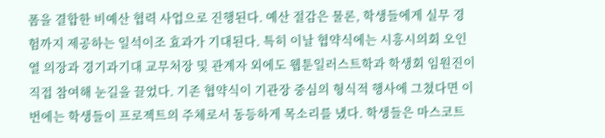폼을 결합한 비예산 협력 사업으로 진행된다. 예산 절감은 물론, 학생들에게 실무 경험까지 제공하는 일석이조 효과가 기대된다. 특히 이날 협약식에는 시흥시의회 오인열 의장과 경기과기대 교무처장 및 관계자 외에도 웹툰일러스트학과 학생회 임원진이 직접 참여해 눈길을 끌었다. 기존 협약식이 기관장 중심의 형식적 행사에 그쳤다면 이번에는 학생들이 프로젝트의 주체로서 동등하게 목소리를 냈다. 학생들은 마스코트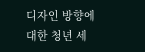디자인 방향에 대한 청년 세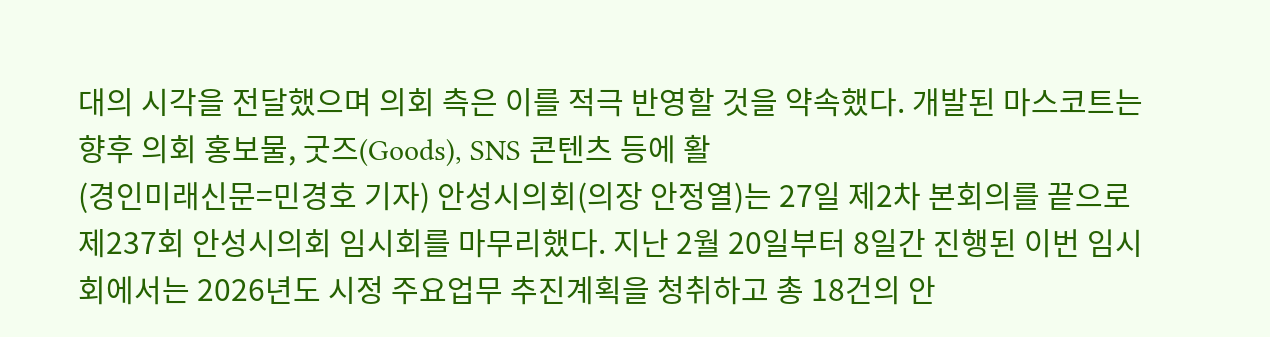대의 시각을 전달했으며 의회 측은 이를 적극 반영할 것을 약속했다. 개발된 마스코트는 향후 의회 홍보물, 굿즈(Goods), SNS 콘텐츠 등에 활
(경인미래신문=민경호 기자) 안성시의회(의장 안정열)는 27일 제2차 본회의를 끝으로 제237회 안성시의회 임시회를 마무리했다. 지난 2월 20일부터 8일간 진행된 이번 임시회에서는 2026년도 시정 주요업무 추진계획을 청취하고 총 18건의 안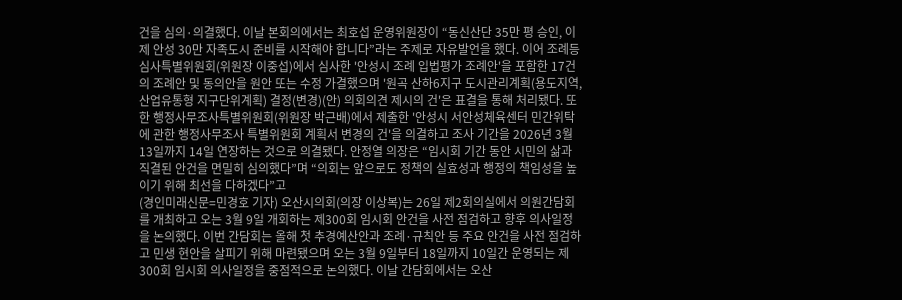건을 심의·의결했다. 이날 본회의에서는 최호섭 운영위원장이 “동신산단 35만 평 승인, 이제 안성 30만 자족도시 준비를 시작해야 합니다”라는 주제로 자유발언을 했다. 이어 조례등심사특별위원회(위원장 이중섭)에서 심사한 '안성시 조례 입법평가 조례안'을 포함한 17건의 조례안 및 동의안을 원안 또는 수정 가결했으며 '원곡 산하6지구 도시관리계획(용도지역, 산업유통형 지구단위계획) 결정(변경)(안) 의회의견 제시의 건'은 표결을 통해 처리됐다. 또한 행정사무조사특별위원회(위원장 박근배)에서 제출한 '안성시 서안성체육센터 민간위탁에 관한 행정사무조사 특별위원회 계획서 변경의 건'을 의결하고 조사 기간을 2026년 3월 13일까지 14일 연장하는 것으로 의결됐다. 안정열 의장은 “임시회 기간 동안 시민의 삶과 직결된 안건을 면밀히 심의했다”며 “의회는 앞으로도 정책의 실효성과 행정의 책임성을 높이기 위해 최선을 다하겠다”고
(경인미래신문=민경호 기자) 오산시의회(의장 이상복)는 26일 제2회의실에서 의원간담회를 개최하고 오는 3월 9일 개회하는 제300회 임시회 안건을 사전 점검하고 향후 의사일정을 논의했다. 이번 간담회는 올해 첫 추경예산안과 조례·규칙안 등 주요 안건을 사전 점검하고 민생 현안을 살피기 위해 마련됐으며 오는 3월 9일부터 18일까지 10일간 운영되는 제300회 임시회 의사일정을 중점적으로 논의했다. 이날 간담회에서는 오산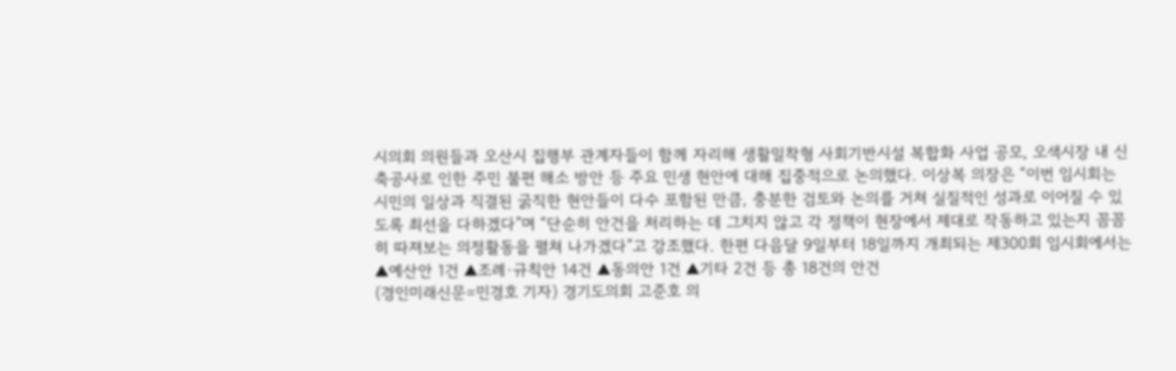시의회 의원들과 오산시 집행부 관계자들이 함께 자리해 생활밀착형 사회기반시설 복합화 사업 공모, 오색시장 내 신축공사로 인한 주민 불편 해소 방안 등 주요 민생 현안에 대해 집중적으로 논의했다. 이상복 의장은 “이번 임시회는 시민의 일상과 직결된 굵직한 현안들이 다수 포함된 만큼, 충분한 검토와 논의를 거쳐 실질적인 성과로 이어질 수 있도록 최선을 다하겠다”며 “단순히 안건을 처리하는 데 그치지 않고 각 정책이 현장에서 제대로 작동하고 있는지 꼼꼼히 따져보는 의정활동을 펼쳐 나가겠다”고 강조했다. 한편 다음달 9일부터 18일까지 개최되는 제300회 임시회에서는 ▲예산안 1건 ▲조례·규칙안 14건 ▲동의안 1건 ▲기타 2건 등 총 18건의 안건
(경인미래신문=민경호 기자) 경기도의회 고준호 의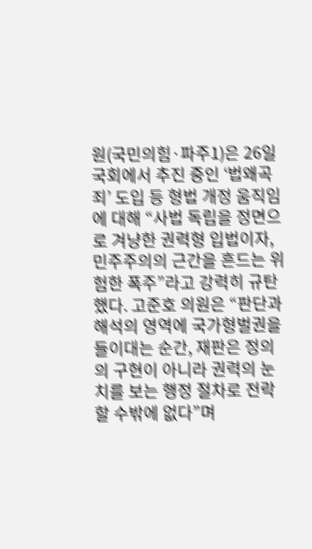원(국민의힘·파주1)은 26일 국회에서 추진 중인 ‘법왜곡죄’ 도입 등 형법 개정 움직임에 대해 “사법 독립을 정면으로 겨냥한 권력형 입법이자, 민주주의의 근간을 흔드는 위험한 폭주”라고 강력히 규탄했다. 고준호 의원은 “판단과 해석의 영역에 국가형벌권을 들이대는 순간, 재판은 정의의 구현이 아니라 권력의 눈치를 보는 행정 절차로 전락할 수밖에 없다”며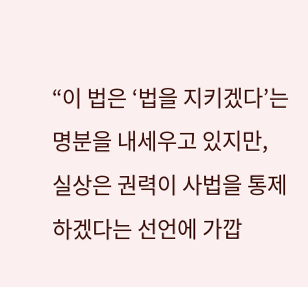“이 법은 ‘법을 지키겠다’는 명분을 내세우고 있지만, 실상은 권력이 사법을 통제하겠다는 선언에 가깝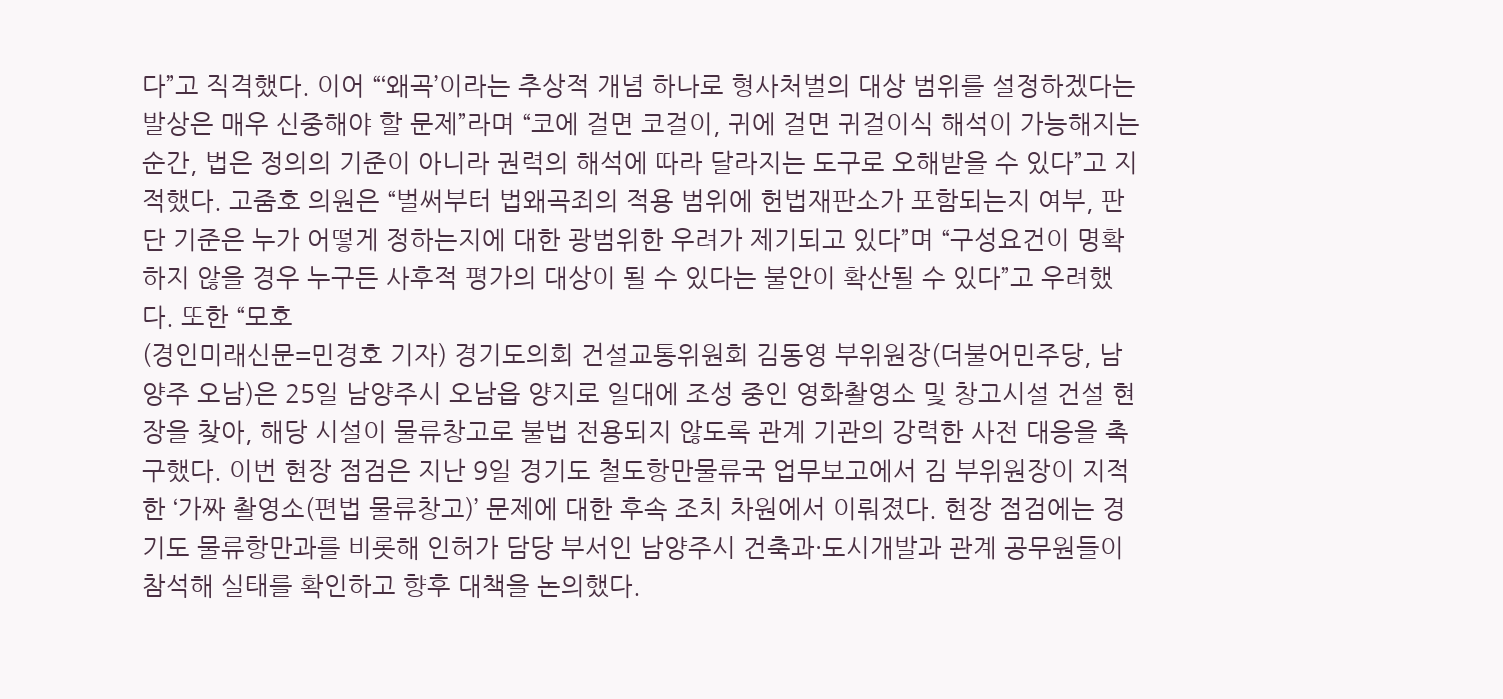다”고 직격했다. 이어 “‘왜곡’이라는 추상적 개념 하나로 형사처벌의 대상 범위를 설정하겠다는 발상은 매우 신중해야 할 문제”라며 “코에 걸면 코걸이, 귀에 걸면 귀걸이식 해석이 가능해지는 순간, 법은 정의의 기준이 아니라 권력의 해석에 따라 달라지는 도구로 오해받을 수 있다”고 지적했다. 고줌호 의원은 “벌써부터 법왜곡죄의 적용 범위에 헌법재판소가 포함되는지 여부, 판단 기준은 누가 어떻게 정하는지에 대한 광범위한 우려가 제기되고 있다”며 “구성요건이 명확하지 않을 경우 누구든 사후적 평가의 대상이 될 수 있다는 불안이 확산될 수 있다”고 우려했다. 또한 “모호
(경인미래신문=민경호 기자) 경기도의회 건설교통위원회 김동영 부위원장(더불어민주당, 남양주 오남)은 25일 남양주시 오남읍 양지로 일대에 조성 중인 영화촬영소 및 창고시설 건설 현장을 찾아, 해당 시설이 물류창고로 불법 전용되지 않도록 관계 기관의 강력한 사전 대응을 촉구했다. 이번 현장 점검은 지난 9일 경기도 철도항만물류국 업무보고에서 김 부위원장이 지적한 ‘가짜 촬영소(편법 물류창고)’ 문제에 대한 후속 조치 차원에서 이뤄졌다. 현장 점검에는 경기도 물류항만과를 비롯해 인허가 담당 부서인 남양주시 건축과·도시개발과 관계 공무원들이 참석해 실태를 확인하고 향후 대책을 논의했다.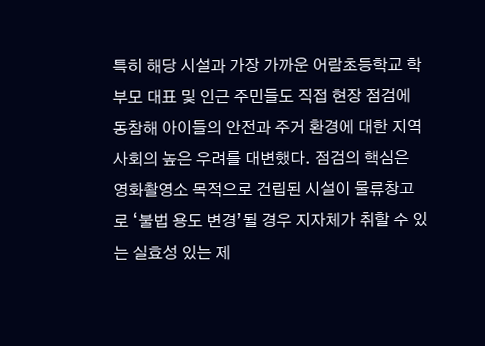특히 해당 시설과 가장 가까운 어람초등학교 학부모 대표 및 인근 주민들도 직접 현장 점검에 동참해 아이들의 안전과 주거 환경에 대한 지역 사회의 높은 우려를 대변했다. 점검의 핵심은 영화촬영소 목적으로 건립된 시설이 물류창고로 ‘불법 용도 변경’될 경우 지자체가 취할 수 있는 실효성 있는 제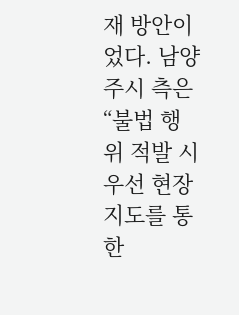재 방안이었다. 남양주시 측은 “불법 행위 적발 시 우선 현장 지도를 통한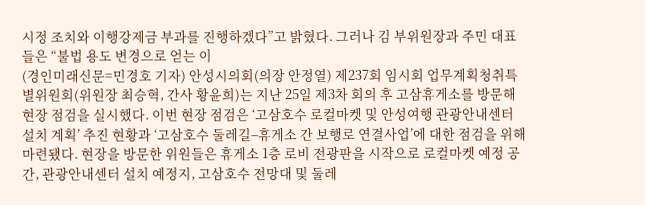시정 조치와 이행강제금 부과를 진행하겠다”고 밝혔다. 그러나 김 부위원장과 주민 대표들은 “불법 용도 변경으로 얻는 이
(경인미래신문=민경호 기자) 안성시의회(의장 안정열) 제237회 임시회 업무계획청취특별위원회(위원장 최승혁, 간사 황윤희)는 지난 25일 제3차 회의 후 고삼휴게소를 방문해 현장 점검을 실시했다. 이번 현장 점검은 ‘고삼호수 로컬마켓 및 안성여행 관광안내센터 설치 계획’ 추진 현황과 ‘고삼호수 둘레길–휴게소 간 보행로 연결사업’에 대한 점검을 위해 마련됐다. 현장을 방문한 위원들은 휴게소 1층 로비 전광판을 시작으로 로컬마켓 예정 공간, 관광안내센터 설치 예정지, 고삼호수 전망대 및 둘레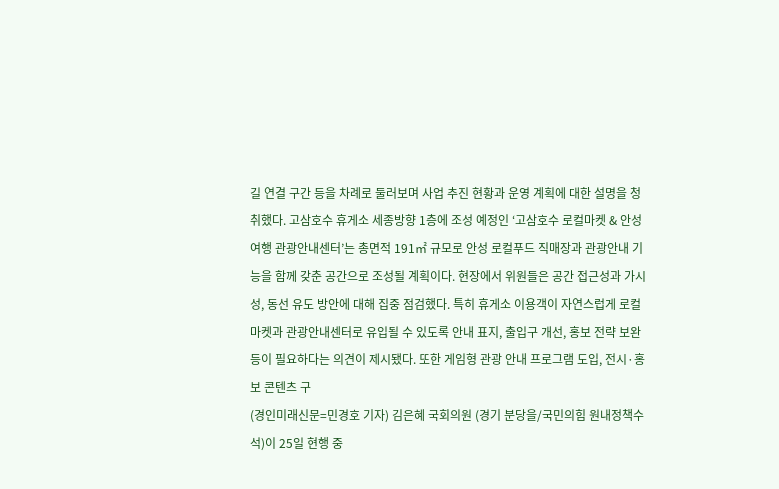길 연결 구간 등을 차례로 둘러보며 사업 추진 현황과 운영 계획에 대한 설명을 청취했다. 고삼호수 휴게소 세종방향 1층에 조성 예정인 ‘고삼호수 로컬마켓 & 안성여행 관광안내센터’는 총면적 191㎡ 규모로 안성 로컬푸드 직매장과 관광안내 기능을 함께 갖춘 공간으로 조성될 계획이다. 현장에서 위원들은 공간 접근성과 가시성, 동선 유도 방안에 대해 집중 점검했다. 특히 휴게소 이용객이 자연스럽게 로컬마켓과 관광안내센터로 유입될 수 있도록 안내 표지, 출입구 개선, 홍보 전략 보완 등이 필요하다는 의견이 제시됐다. 또한 게임형 관광 안내 프로그램 도입, 전시·홍보 콘텐츠 구
(경인미래신문=민경호 기자) 김은혜 국회의원 (경기 분당을/국민의힘 원내정책수석)이 25일 현행 중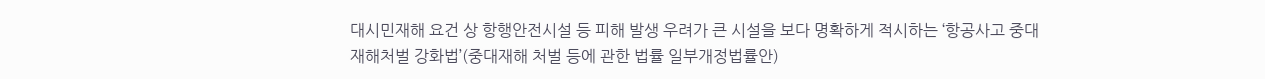대시민재해 요건 상 항행안전시설 등 피해 발생 우려가 큰 시설을 보다 명확하게 적시하는 ‘항공사고 중대재해처벌 강화법’(중대재해 처벌 등에 관한 법률 일부개정법률안)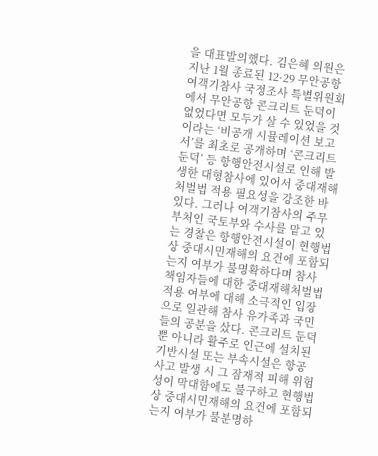을 대표발의했다. 김은혜 의원은 지난 1월 종료된 12·29 무안공항 여객기참사 국정조사 특별위원회에서 무안공항 콘크리트 둔덕이 없었다면 모두가 살 수 있었을 것이라는 ‘비공개 시뮬레이션 보고서’를 최초로 공개하며 ‘콘크리트 둔덕’ 등 항행안전시설로 인해 발생한 대형참사에 있어서 중대재해처벌법 적용 필요성을 강조한 바 있다. 그러나 여객기참사의 주무부처인 국토부와 수사를 맡고 있는 경찰은 항행안전시설이 현행법상 중대시민재해의 요건에 포함되는지 여부가 불명확하다며 참사 책임자들에 대한 중대재해처벌법 적용 여부에 대해 소극적인 입장으로 일관해 참사 유가족과 국민들의 공분을 샀다. 콘크리트 둔덕 뿐 아니라 활주로 인근에 설치된 기반시설 또는 부속시설은 항공 사고 발생 시 그 잠재적 피해 위험성이 막대함에도 불구하고 현행법상 중대시민재해의 요건에 포함되는지 여부가 불분명하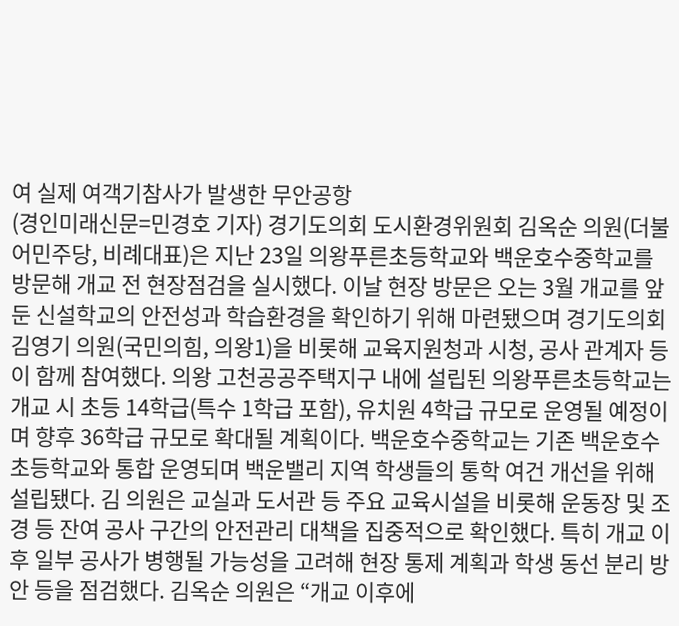여 실제 여객기참사가 발생한 무안공항
(경인미래신문=민경호 기자) 경기도의회 도시환경위원회 김옥순 의원(더불어민주당, 비례대표)은 지난 23일 의왕푸른초등학교와 백운호수중학교를 방문해 개교 전 현장점검을 실시했다. 이날 현장 방문은 오는 3월 개교를 앞둔 신설학교의 안전성과 학습환경을 확인하기 위해 마련됐으며 경기도의회 김영기 의원(국민의힘, 의왕1)을 비롯해 교육지원청과 시청, 공사 관계자 등이 함께 참여했다. 의왕 고천공공주택지구 내에 설립된 의왕푸른초등학교는 개교 시 초등 14학급(특수 1학급 포함), 유치원 4학급 규모로 운영될 예정이며 향후 36학급 규모로 확대될 계획이다. 백운호수중학교는 기존 백운호수초등학교와 통합 운영되며 백운밸리 지역 학생들의 통학 여건 개선을 위해 설립됐다. 김 의원은 교실과 도서관 등 주요 교육시설을 비롯해 운동장 및 조경 등 잔여 공사 구간의 안전관리 대책을 집중적으로 확인했다. 특히 개교 이후 일부 공사가 병행될 가능성을 고려해 현장 통제 계획과 학생 동선 분리 방안 등을 점검했다. 김옥순 의원은 “개교 이후에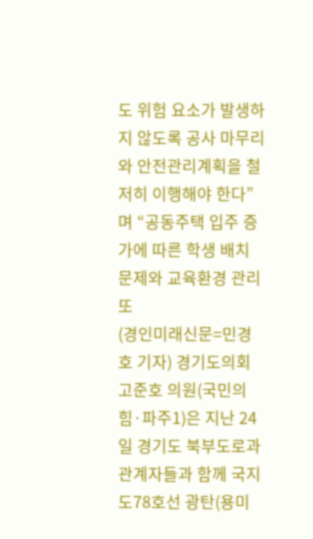도 위험 요소가 발생하지 않도록 공사 마무리와 안전관리계획을 철저히 이행해야 한다”며 “공동주택 입주 증가에 따른 학생 배치 문제와 교육환경 관리 또
(경인미래신문=민경호 기자) 경기도의회 고준호 의원(국민의힘·파주1)은 지난 24일 경기도 북부도로과 관계자들과 함께 국지도78호선 광탄(용미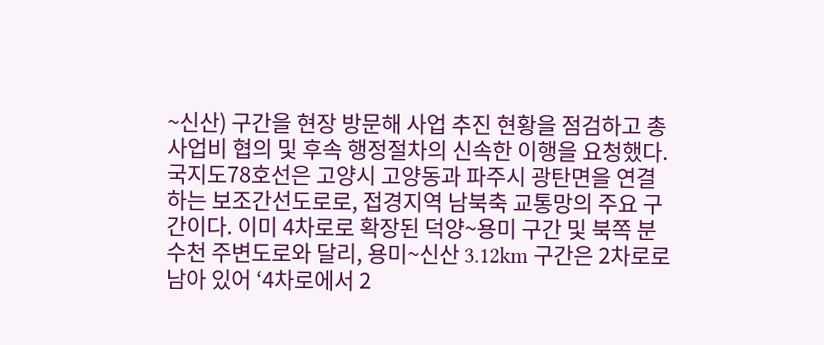~신산) 구간을 현장 방문해 사업 추진 현황을 점검하고 총사업비 협의 및 후속 행정절차의 신속한 이행을 요청했다. 국지도78호선은 고양시 고양동과 파주시 광탄면을 연결하는 보조간선도로로, 접경지역 남북축 교통망의 주요 구간이다. 이미 4차로로 확장된 덕양~용미 구간 및 북쪽 분수천 주변도로와 달리, 용미~신산 3.12km 구간은 2차로로 남아 있어 ‘4차로에서 2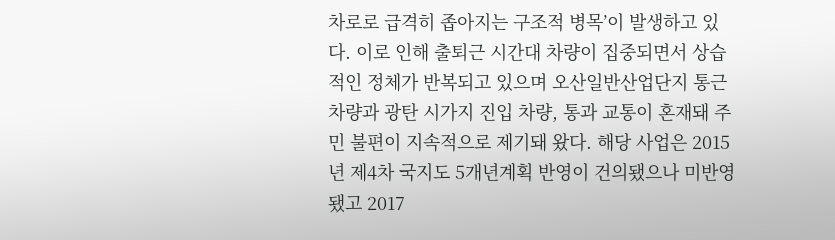차로로 급격히 좁아지는 구조적 병목’이 발생하고 있다. 이로 인해 출퇴근 시간대 차량이 집중되면서 상습적인 정체가 반복되고 있으며 오산일반산업단지 통근 차량과 광탄 시가지 진입 차량, 통과 교통이 혼재돼 주민 불편이 지속적으로 제기돼 왔다. 해당 사업은 2015년 제4차 국지도 5개년계획 반영이 건의됐으나 미반영됐고 2017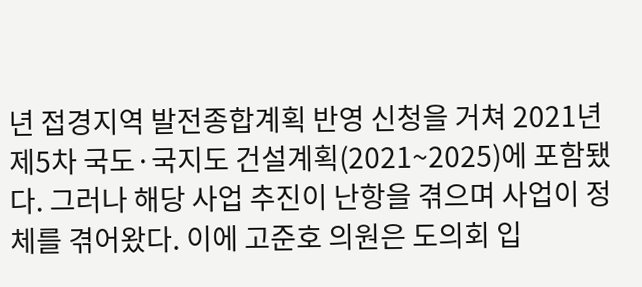년 접경지역 발전종합계획 반영 신청을 거쳐 2021년 제5차 국도·국지도 건설계획(2021~2025)에 포함됐다. 그러나 해당 사업 추진이 난항을 겪으며 사업이 정체를 겪어왔다. 이에 고준호 의원은 도의회 입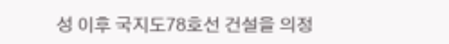성 이후 국지도78호선 건설을 의정